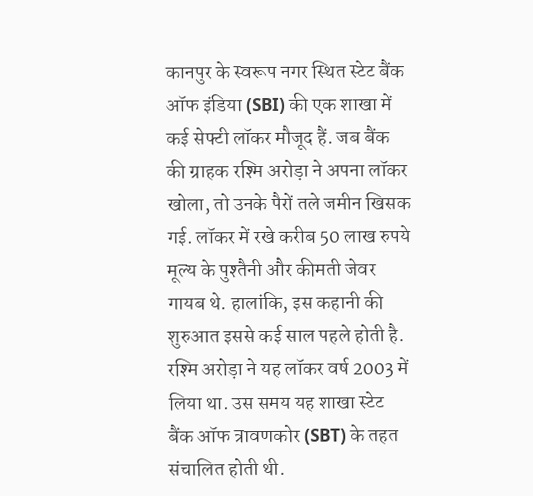कानपुर के स्वरूप नगर स्थित स्टेट बैंक ऑफ इंडिया (SBI) की एक शाखा में कई सेफ्टी लॉकर मौजूद हैं. जब बैंक की ग्राहक रश्मि अरोड़ा ने अपना लॉकर खोला, तो उनके पैरों तले जमीन खिसक गई. लॉकर में रखे करीब 50 लाख रुपये मूल्य के पुश्तैनी और कीमती जेवर गायब थे. हालांकि, इस कहानी की शुरुआत इससे कई साल पहले होती है. रश्मि अरोड़ा ने यह लॉकर वर्ष 2003 में लिया था. उस समय यह शाखा स्टेट बैंक ऑफ त्रावणकोर (SBT) के तहत संचालित होती थी.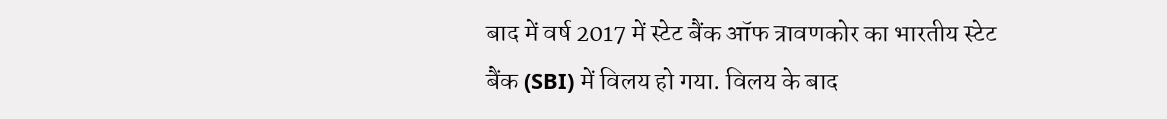बाद में वर्ष 2017 में स्टेट बैंक ऑफ त्रावणकोर का भारतीय स्टेट बैंक (SBI) में विलय हो गया. विलय के बाद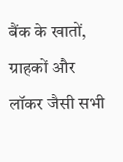बैंक के खातों, ग्राहकों और लॉकर जैसी सभी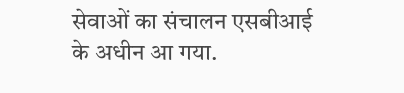सेवाओं का संचालन एसबीआई के अधीन आ गया.